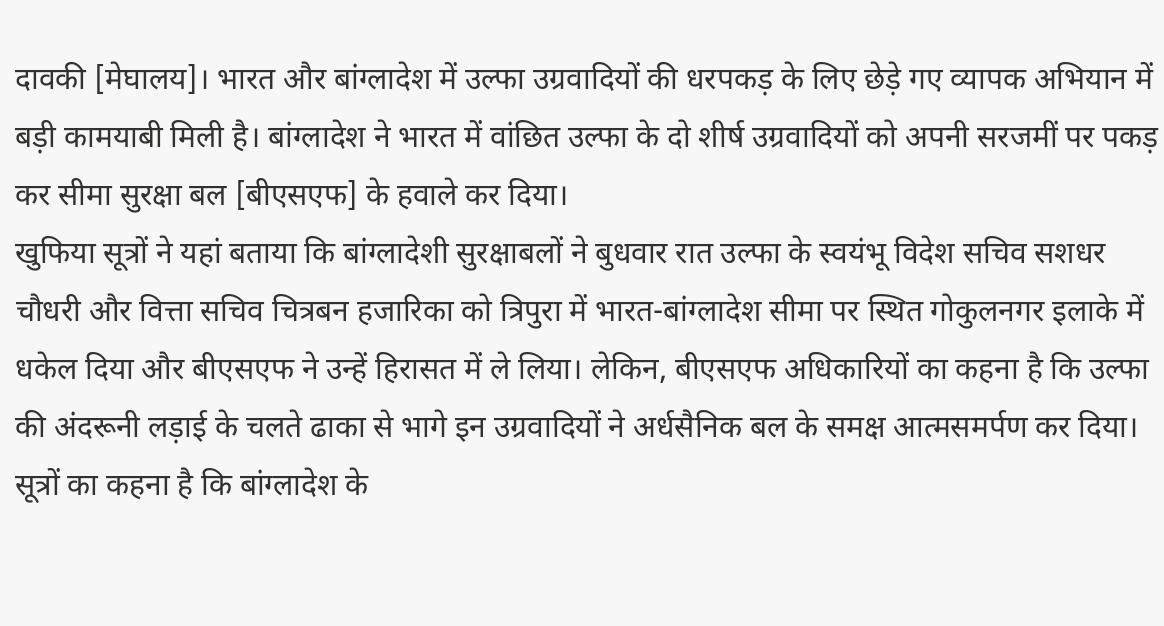दावकी [मेघालय]। भारत और बांग्लादेश में उल्फा उग्रवादियों की धरपकड़ के लिए छेड़े गए व्यापक अभियान में बड़ी कामयाबी मिली है। बांग्लादेश ने भारत में वांछित उल्फा के दो शीर्ष उग्रवादियों को अपनी सरजमीं पर पकड़ कर सीमा सुरक्षा बल [बीएसएफ] के हवाले कर दिया।
खुफिया सूत्रों ने यहां बताया कि बांग्लादेशी सुरक्षाबलों ने बुधवार रात उल्फा के स्वयंभू विदेश सचिव सशधर चौधरी और वित्ता सचिव चित्रबन हजारिका को त्रिपुरा में भारत-बांग्लादेश सीमा पर स्थित गोकुलनगर इलाके में धकेल दिया और बीएसएफ ने उन्हें हिरासत में ले लिया। लेकिन, बीएसएफ अधिकारियों का कहना है कि उल्फा की अंदरूनी लड़ाई के चलते ढाका से भागे इन उग्रवादियों ने अर्धसैनिक बल के समक्ष आत्मसमर्पण कर दिया।
सूत्रों का कहना है कि बांग्लादेश के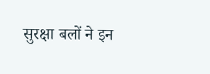सुरक्षा बलों ने इन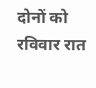दोनों को रविवार रात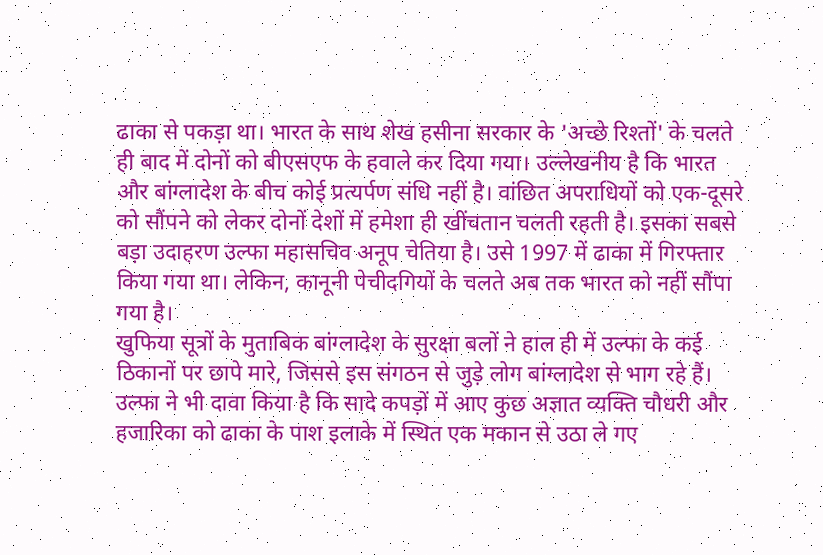ढाका से पकड़ा था। भारत के साथ शेख हसीना सरकार के 'अच्छे रिश्तों' के चलते ही बाद में दोनों को बीएसएफ के हवाले कर दिया गया। उल्लेखनीय है कि भारत और बांग्लादेश के बीच कोई प्रत्यर्पण संधि नहीं है। वांछित अपराधियों को एक-दूसरे को सौंपने को लेकर दोनों देशों में हमेशा ही खींचतान चलती रहती है। इसका सबसे बड़ा उदाहरण उल्फा महासचिव अनूप चेतिया है। उसे 1997 में ढाका में गिरफ्तार किया गया था। लेकिन, कानूनी पेचीदगियों के चलते अब तक भारत को नहीं सौंपा गया है।
खुफिया सूत्रों के मुताबिक बांग्लादेश के सुरक्षा बलों ने हाल ही में उल्फा के कई ठिकानों पर छापे मारे, जिससे इस संगठन से जुड़े लोग बांग्लादेश से भाग रहे हैं। उल्फा ने भी दावा किया है कि सादे कपड़ों में आए कुछ अज्ञात व्यक्ति चौधरी और हजारिका को ढाका के पाश इलाके में स्थित एक मकान से उठा ले गए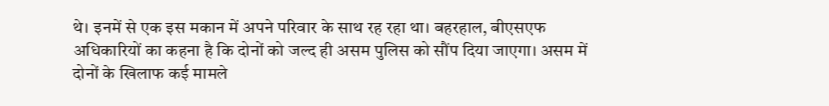थे। इनमें से एक इस मकान में अपने परिवार के साथ रह रहा था। बहरहाल, बीएसएफ अधिकारियों का कहना है कि दोनों को जल्द ही असम पुलिस को सौंप दिया जाएगा। असम में दोनों के खिलाफ कई मामले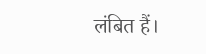लंबित हैं।